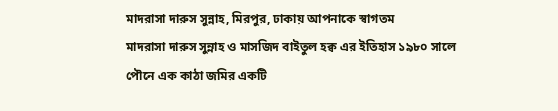মাদরাসা দারুস সুন্নাহ, মিরপুর, ঢাকায় আপনাকে স্বাগতম
মাদরাসা দারুস সুন্নাহ ও মাসজিদ বাইতুল হক্ব এর ইতিহাস ১৯৮০ সালে পৌনে এক কাঠা জমির একটি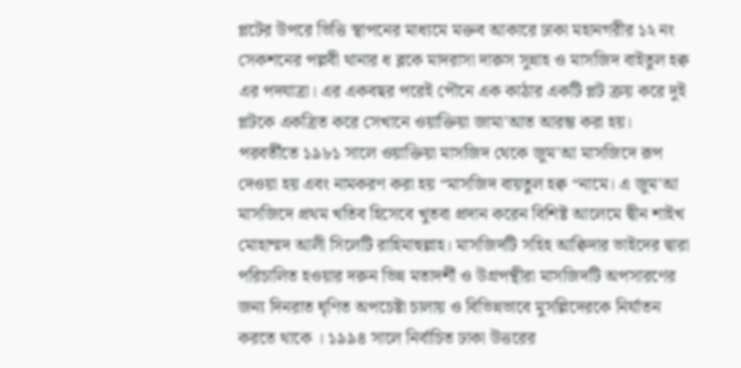প্লটের উপরে ভিত্তি স্থাপনের মাধ্যমে মক্তব আকারে ঢাকা মহানগরীর ১২ নং সেকশনের পল্লবী থানার ধ ব্লকে মাদরাসা দারুস সুন্নাহ ও মাসজিদ বাইতুল হক্ব এর পদযাত্রা। এর একবছর পরেই পৌনে এক কাঠার একটি প্লট ক্রয় করে দুই প্লটকে একত্রিত করে সেখানে ওয়াক্তিয়া জামা'আত আরম্ভ করা হয়। পরবর্তীতে ১৯৮১ সালে ওয়াক্তিয়া মাসজিদ থেকে জুম'আ মাসজিদে রূপ দেওয়া হয় এবং নামকরণ করা হয় “মাসজিদ বায়তুল হক্ব “নামে। এ জুম'আ মাসজিদে প্রথম খতিব হিসেবে খুতবা প্রদান করেন বিশিষ্ট আলেমে দ্বীন শাইখ মোহাম্মদ আলী সিলেটি রাহিমাহুল্লাহ। মাসজিদটি সহিহ আক্বিদার ভাইদের দ্বারা পরিচালিত হওয়ার দরুন ভিন্ন মতাদর্শী ও উগ্রপন্থীরা মাসজিদটি অপসারণের জন্য দিনরাত ঘৃণিত অপচেষ্টা চালায় ও বিভিন্নভাবে মুসল্লিদেরকে নির্যাতন করতে থাকে । ১৯৯৪ সালে নির্বাচিত ঢাকা উত্তরের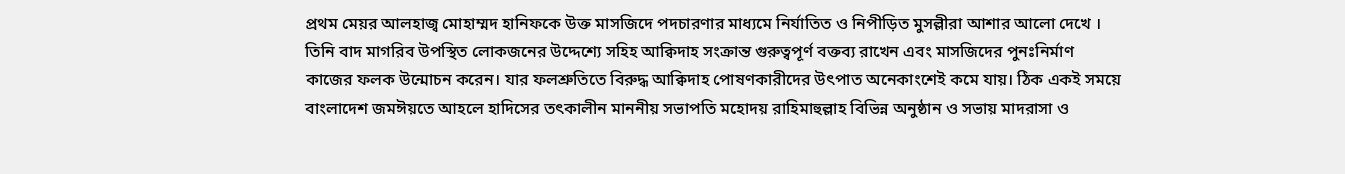প্রথম মেয়র আলহাজ্ব মোহাম্মদ হানিফকে উক্ত মাসজিদে পদচারণার মাধ্যমে নির্যাতিত ও নিপীড়িত মুসল্লীরা আশার আলো দেখে । তিনি বাদ মাগরিব উপস্থিত লোকজনের উদ্দেশ্যে সহিহ আক্বিদাহ সংক্রান্ত গুরুত্বপূর্ণ বক্তব্য রাখেন এবং মাসজিদের পুনঃনির্মাণ কাজের ফলক উন্মোচন করেন। যার ফলশ্রুতিতে বিরুদ্ধ আক্বিদাহ পোষণকারীদের উৎপাত অনেকাংশেই কমে যায়। ঠিক একই সময়ে বাংলাদেশ জমঈয়তে আহলে হাদিসের তৎকালীন মাননীয় সভাপতি মহোদয় রাহিমাহুল্লাহ বিভিন্ন অনুষ্ঠান ও সভায় মাদরাসা ও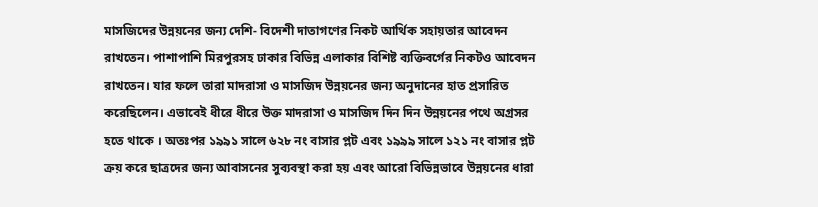মাসজিদের উন্নয়নের জন্য দেশি- বিদেশী দাতাগণের নিকট আর্থিক সহায়তার আবেদন রাখতেন। পাশাপাশি মিরপুরসহ ঢাকার বিভিন্ন এলাকার বিশিষ্ট ব্যক্তিবর্গের নিকটও আবেদন রাখতেন। যার ফলে তারা মাদরাসা ও মাসজিদ উন্নয়নের জন্য অনুদানের হাত প্রসারিত করেছিলেন। এভাবেই ধীরে ধীরে উক্ত মাদরাসা ও মাসজিদ দিন দিন উন্নয়নের পথে অগ্রসর হতে থাকে । অতঃপর ১৯৯১ সালে ৬২৮ নং বাসার প্লট এবং ১৯৯৯ সালে ১২১ নং বাসার প্লট ক্রয় করে ছাত্রদের জন্য আবাসনের সুব্যবস্থা করা হয় এবং আরো বিভিন্নভাবে উন্নয়নের ধারা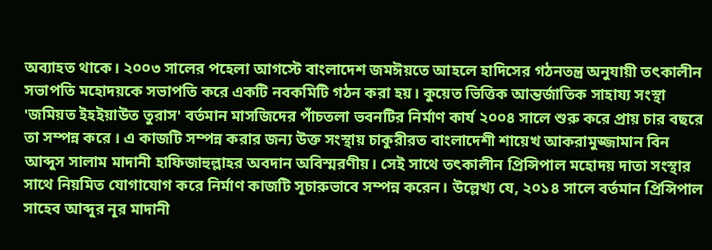অব্যাহত থাকে। ২০০৩ সালের পহেলা আগস্টে বাংলাদেশ জমঈয়তে আহলে হাদিসের গঠনতন্ত্র অনুযায়ী তৎকালীন সভাপতি মহোদয়কে সভাপতি করে একটি নবকমিটি গঠন করা হয়। কুয়েত ভিত্তিক আন্তর্জাতিক সাহায্য সংস্থা 'জমিয়ত ইহইয়াউত তুরাস' বর্তমান মাসজিদের পাঁচতলা ভবনটির নির্মাণ কার্য ২০০৪ সালে শুরু করে প্রায় চার বছরে তা সম্পন্ন করে । এ কাজটি সম্পন্ন করার জন্য উক্ত সংস্থায় চাকুরীরত বাংলাদেশী শায়েখ আকরামুজ্জামান বিন আব্দুস সালাম মাদানী হাফিজাহুল্লাহর অবদান অবিস্মরণীয়। সেই সাথে তৎকালীন প্রিন্সিপাল মহোদয় দাতা সংস্থার সাথে নিয়মিত যোগাযোগ করে নির্মাণ কাজটি সূচারুভাবে সম্পন্ন করেন। উল্লেখ্য যে, ২০১৪ সালে বর্তমান প্রিন্সিপাল সাহেব আব্দুর নূর মাদানী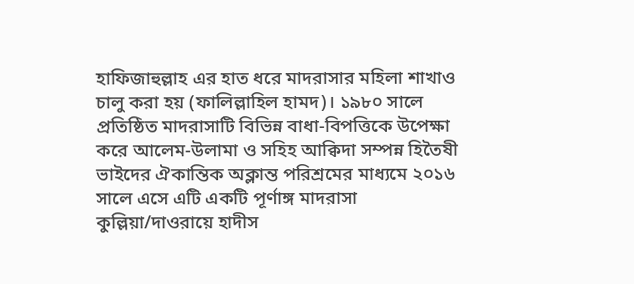হাফিজাহুল্লাহ এর হাত ধরে মাদরাসার মহিলা শাখাও চালু করা হয় (ফালিল্লাহিল হামদ)। ১৯৮০ সালে প্রতিষ্ঠিত মাদরাসাটি বিভিন্ন বাধা-বিপত্তিকে উপেক্ষা করে আলেম-উলামা ও সহিহ আক্বিদা সম্পন্ন হিতৈষী ভাইদের ঐকান্তিক অক্লান্ত পরিশ্রমের মাধ্যমে ২০১৬ সালে এসে এটি একটি পূর্ণাঙ্গ মাদরাসা কুল্লিয়া/দাওরায়ে হাদীস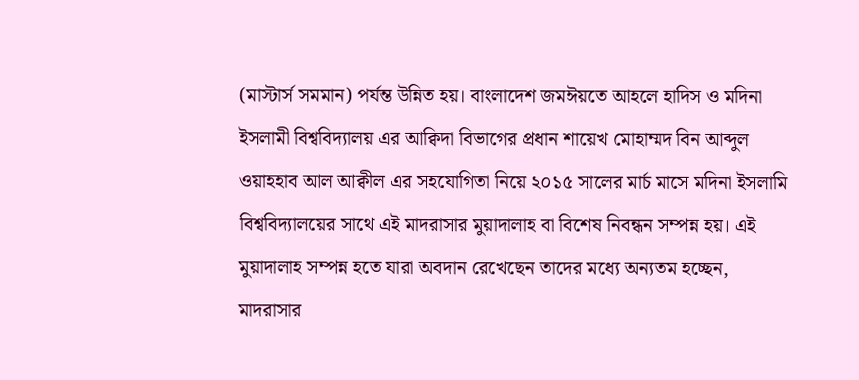(মাস্টার্স সমমান) পর্যন্ত উন্নিত হয়। বাংলাদেশ জমঈয়তে আহলে হাদিস ও মদিনা ইসলামী বিশ্ববিদ্যালয় এর আক্বিদা বিভাগের প্রধান শায়েখ মোহাম্মদ বিন আব্দুল ওয়াহহাব আল আক্বীল এর সহযোগিতা নিয়ে ২০১৫ সালের মার্চ মাসে মদিনা ইসলামি বিশ্ববিদ্যালয়ের সাথে এই মাদরাসার মুয়াদালাহ বা বিশেষ নিবন্ধন সম্পন্ন হয়। এই মুয়াদালাহ সম্পন্ন হতে যারা অবদান রেখেছেন তাদের মধ্যে অন্যতম হচ্ছেন, মাদরাসার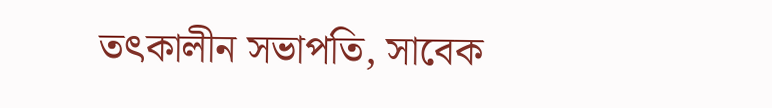তৎকালীন সভাপতি, সাবেক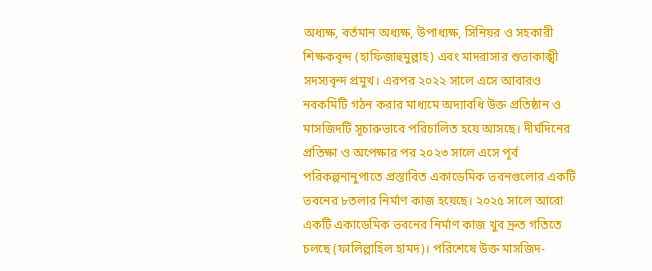অধ্যক্ষ, বর্তমান অধ্যক্ষ, উপাধ্যক্ষ, সিনিয়র ও সহকারী শিক্ষকবৃন্দ (হাফিজাহুমুল্লাহ) এবং মাদরাসার শুভাকাঙ্খী সদস্যবৃন্দ প্রমুখ। এরপর ২০২২ সালে এসে আবারও নবকমিটি গঠন করার মাধ্যমে অদ্যাবধি উক্ত প্রতিষ্ঠান ও মাসজিদটি সূচারুভাবে পরিচালিত হয়ে আসছে। দীর্ঘদিনের প্রতিক্ষা ও অপেক্ষার পর ২০২৩ সালে এসে পূর্ব পরিকল্পনানুপাতে প্রস্তাবিত একাডেমিক ভবনগুলোর একটি ভবনের ৮তলার নির্মাণ কাজ হয়েছে। ২০২৫ সালে আরো একটি একাডেমিক ভবনের নির্মাণ কাজ খুব দ্রুত গতিতে চলছে (ফালিল্লাহিল হামদ)। পরিশেষে উক্ত মাসজিদ-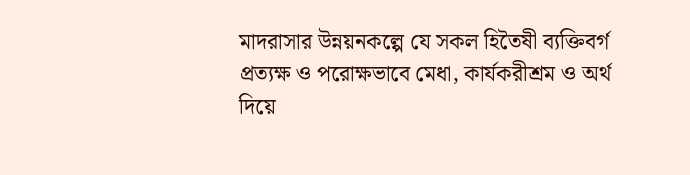মাদরাসার উন্নয়নকল্পে যে সকল হিতৈষী ব্যক্তিবর্গ প্রত্যক্ষ ও পরোক্ষভাবে মেধা, কার্যকরীশ্রম ও অর্থ দিয়ে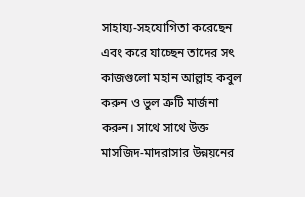সাহায্য-সহযোগিতা করেছেন এবং করে যাচ্ছেন তাদের সৎ কাজগুলো মহান আল্লাহ কবুল করুন ও ভুল ত্রুটি মার্জনা করুন। সাথে সাথে উক্ত মাসজিদ-মাদরাসার উন্নয়নের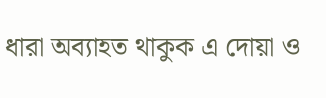ধারা অব্যাহত থাকুক এ দোয়া ও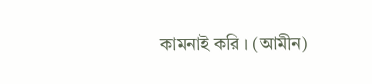কামনাই করি । (আমীন)